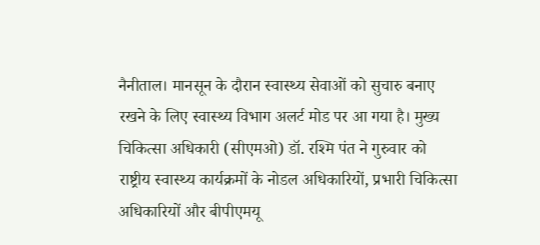नैनीताल। मानसून के दौरान स्वास्थ्य सेवाओं को सुचारु बनाए रखने के लिए स्वास्थ्य विभाग अलर्ट मोड पर आ गया है। मुख्य चिकित्सा अधिकारी (सीएमओ) डॉ. रश्मि पंत ने गुरुवार को राष्ट्रीय स्वास्थ्य कार्यक्रमों के नोडल अधिकारियों, प्रभारी चिकित्सा अधिकारियों और बीपीएमयू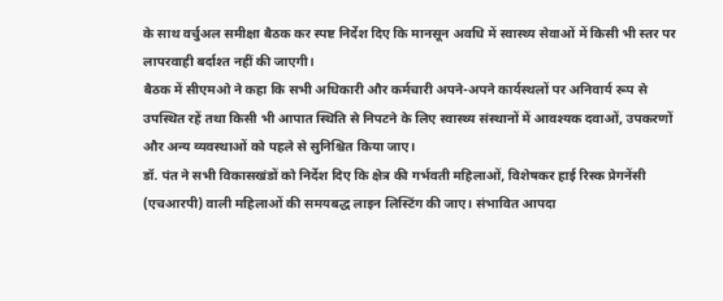के साथ वर्चुअल समीक्षा बैठक कर स्पष्ट निर्देश दिए कि मानसून अवधि में स्वास्थ्य सेवाओं में किसी भी स्तर पर लापरवाही बर्दाश्त नहीं की जाएगी।
बैठक में सीएमओ ने कहा कि सभी अधिकारी और कर्मचारी अपने-अपने कार्यस्थलों पर अनिवार्य रूप से उपस्थित रहें तथा किसी भी आपात स्थिति से निपटने के लिए स्वास्थ्य संस्थानों में आवश्यक दवाओं, उपकरणों और अन्य व्यवस्थाओं को पहले से सुनिश्चित किया जाए।
डॉ. पंत ने सभी विकासखंडों को निर्देश दिए कि क्षेत्र की गर्भवती महिलाओं, विशेषकर हाई रिस्क प्रेगनेंसी (एचआरपी) वाली महिलाओं की समयबद्ध लाइन लिस्टिंग की जाए। संभावित आपदा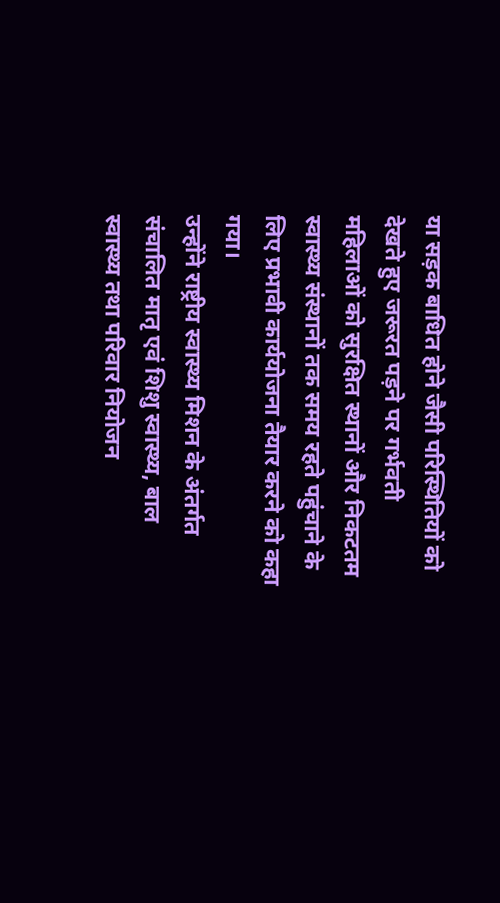या सड़क बाधित होने जैसी परिस्थितियों को देखते हुए जरूरत पड़ने पर गर्भवती महिलाओं को सुरक्षित स्थानों और निकटतम स्वास्थ्य संस्थानों तक समय रहते पहुंचाने के लिए प्रभावी कार्ययोजना तैयार करने को कहा गया।
उन्होंने राष्ट्रीय स्वास्थ्य मिशन के अंतर्गत संचालित मातृ एवं शिशु स्वास्थ्य, बाल स्वास्थ्य तथा परिवार नियोजन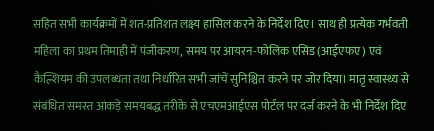सहित सभी कार्यक्रमों में शत-प्रतिशत लक्ष्य हासिल करने के निर्देश दिए। साथ ही प्रत्येक गर्भवती महिला का प्रथम तिमाही में पंजीकरण, समय पर आयरन-फोलिक एसिड (आईएफए) एवं कैल्शियम की उपलब्धता तथा निर्धारित सभी जांचें सुनिश्चित करने पर जोर दिया। मातृ स्वास्थ्य से संबंधित समस्त आंकड़े समयबद्ध तरीके से एचएमआईएस पोर्टल पर दर्ज करने के भी निर्देश दिए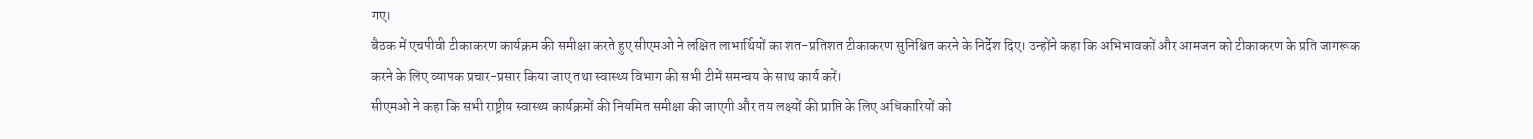गए।
बैठक में एचपीवी टीकाकरण कार्यक्रम की समीक्षा करते हुए सीएमओ ने लक्षित लाभार्थियों का शत-प्रतिशत टीकाकरण सुनिश्चित करने के निर्देश दिए। उन्होंने कहा कि अभिभावकों और आमजन को टीकाकरण के प्रति जागरूक करने के लिए व्यापक प्रचार-प्रसार किया जाए तथा स्वास्थ्य विभाग की सभी टीमें समन्वय के साथ कार्य करें।
सीएमओ ने कहा कि सभी राष्ट्रीय स्वास्थ्य कार्यक्रमों की नियमित समीक्षा की जाएगी और तय लक्ष्यों की प्राप्ति के लिए अधिकारियों को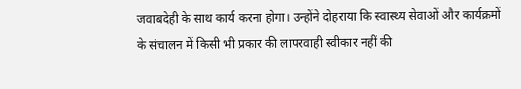जवाबदेही के साथ कार्य करना होगा। उन्होंने दोहराया कि स्वास्थ्य सेवाओं और कार्यक्रमों के संचालन में किसी भी प्रकार की लापरवाही स्वीकार नहीं की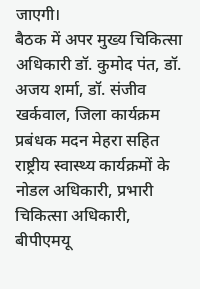जाएगी।
बैठक में अपर मुख्य चिकित्सा अधिकारी डॉ. कुमोद पंत, डॉ. अजय शर्मा, डॉ. संजीव खर्कवाल, जिला कार्यक्रम प्रबंधक मदन मेहरा सहित राष्ट्रीय स्वास्थ्य कार्यक्रमों के नोडल अधिकारी, प्रभारी चिकित्सा अधिकारी, बीपीएमयू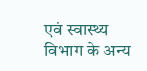एवं स्वास्थ्य विभाग के अन्य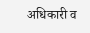अधिकारी व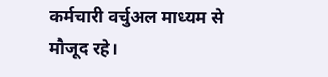कर्मचारी वर्चुअल माध्यम से मौजूद रहे।